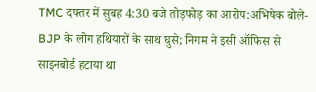TMC दफ्तर में सुबह 4:30 बजे तोड़फोड़ का आरोप:अभिषेक बोले- BJP के लोग हथियारों के साथ घुसे; निगम ने इसी ऑफिस से साइनबोर्ड हटाया था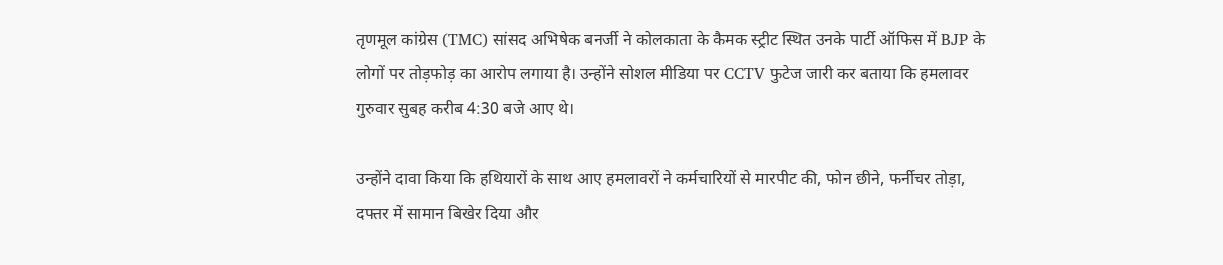तृणमूल कांग्रेस (TMC) सांसद अभिषेक बनर्जी ने कोलकाता के कैमक स्ट्रीट स्थित उनके पार्टी ऑफिस में BJP के लोगों पर तोड़फोड़ का आरोप लगाया है। उन्होंने सोशल मीडिया पर CCTV फुटेज जारी कर बताया कि हमलावर गुरुवार सुबह करीब 4:30 बजे आए थे।

उन्होंने दावा किया कि हथियारों के साथ आए हमलावरों ने कर्मचारियों से मारपीट की, फोन छीने, फर्नीचर तोड़ा, दफ्तर में सामान बिखेर दिया और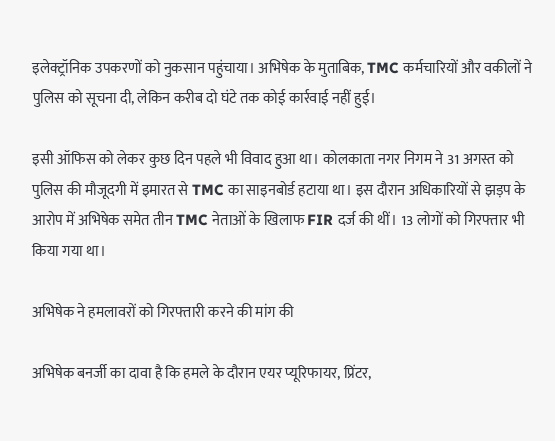इलेक्ट्रॉनिक उपकरणों को नुकसान पहुंचाया। अभिषेक के मुताबिक, TMC कर्मचारियों और वकीलों ने पुलिस को सूचना दी, लेकिन करीब दो घंटे तक कोई कार्रवाई नहीं हुई।

इसी ऑफिस को लेकर कुछ दिन पहले भी विवाद हुआ था। कोलकाता नगर निगम ने 31 अगस्त को पुलिस की मौजूदगी में इमारत से TMC का साइनबोर्ड हटाया था। इस दौरान अधिकारियों से झड़प के आरोप में अभिषेक समेत तीन TMC नेताओं के खिलाफ FIR दर्ज की थीं। 13 लोगों को गिरफ्तार भी किया गया था।

अभिषेक ने हमलावरों को गिरफ्तारी करने की मांग की

अभिषेक बनर्जी का दावा है कि हमले के दौरान एयर प्यूरिफायर, प्रिंटर,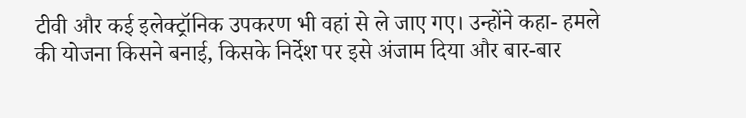टीवी और कई इलेक्ट्रॉनिक उपकरण भी वहां से ले जाए गए। उन्होंने कहा- हमले की योजना किसने बनाई, किसके निर्देश पर इसे अंजाम दिया और बार-बार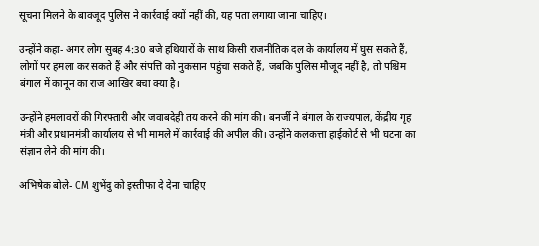सूचना मिलने के बावजूद पुलिस ने कार्रवाई क्यों नहीं की, यह पता लगाया जाना चाहिए।

उन्होंने कहा- अगर लोग सुबह 4:30 बजे हथियारों के साथ किसी राजनीतिक दल के कार्यालय में घुस सकते हैं, लोगों पर हमला कर सकते हैं और संपत्ति को नुकसान पहुंचा सकते हैं, जबकि पुलिस मौजूद नहीं है, तो पश्चिम बंगाल में कानून का राज आखिर बचा क्या है।

उन्होंने हमलावरों की गिरफ्तारी और जवाबदेही तय करने की मांग की। बनर्जी ने बंगाल के राज्यपाल, केंद्रीय गृह मंत्री और प्रधानमंत्री कार्यालय से भी मामले में कार्रवाई की अपील की। उन्होंने कलकत्ता हाईकोर्ट से भी घटना का संज्ञान लेने की मांग की।

अभिषेक बोले- CM शुभेंदु को इस्तीफा दे देना चाहिए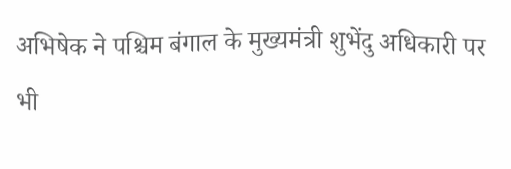अभिषेक ने पश्चिम बंगाल के मुख्यमंत्री शुभेंदु अधिकारी पर भी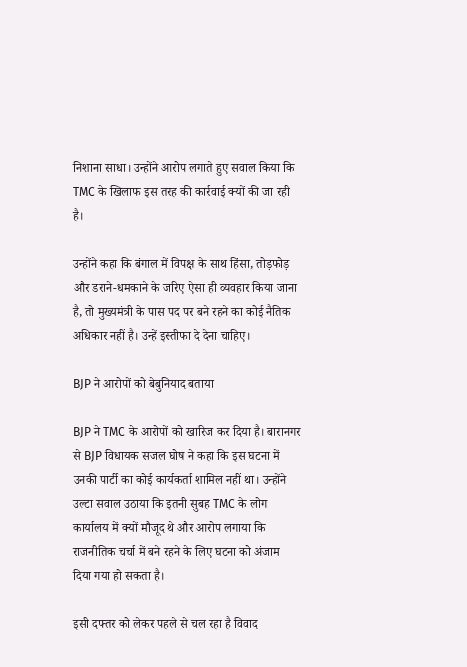निशाना साधा। उन्होंने आरोप लगाते हुए सवाल किया कि TMC के खिलाफ इस तरह की कार्रवाई क्यों की जा रही है।

उन्होंने कहा कि बंगाल में विपक्ष के साथ हिंसा, तोड़फोड़ और डराने-धमकाने के जरिए ऐसा ही व्यवहार किया जाना है, तो मुख्यमंत्री के पास पद पर बने रहने का कोई नैतिक अधिकार नहीं है। उन्हें इस्तीफा दे देना चाहिए।

BJP ने आरोपों को बेबुनियाद बताया

BJP ने TMC के आरोपों को खारिज कर दिया है। बारानगर से BJP विधायक सजल घोष ने कहा कि इस घटना में उनकी पार्टी का कोई कार्यकर्ता शामिल नहीं था। उन्होंने उल्टा सवाल उठाया कि इतनी सुबह TMC के लोग कार्यालय में क्यों मौजूद थे और आरोप लगाया कि राजनीतिक चर्चा में बने रहने के लिए घटना को अंजाम दिया गया हो सकता है।

इसी दफ्तर को लेकर पहले से चल रहा है विवाद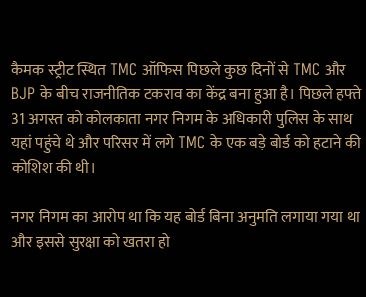कैमक स्ट्रीट स्थित TMC ऑफिस पिछले कुछ दिनों से TMC और BJP के बीच राजनीतिक टकराव का केंद्र बना हुआ है। पिछले हफ्ते 31 अगस्त को कोलकाता नगर निगम के अधिकारी पुलिस के साथ यहां पहुंचे थे और परिसर में लगे TMC के एक बड़े बोर्ड को हटाने की कोशिश की थी।

नगर निगम का आरोप था कि यह बोर्ड बिना अनुमति लगाया गया था और इससे सुरक्षा को खतरा हो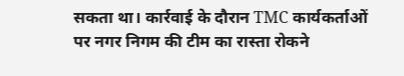सकता था। कार्रवाई के दौरान TMC कार्यकर्ताओं पर नगर निगम की टीम का रास्ता रोकने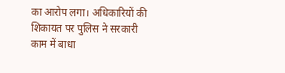का आरोप लगा। अधिकारियों की शिकायत पर पुलिस ने सरकारी काम में बाधा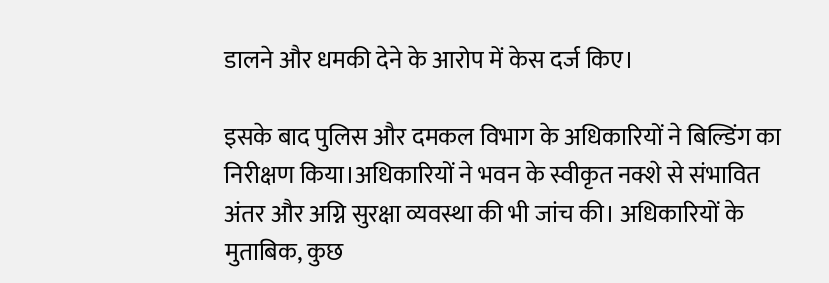डालने और धमकी देने के आरोप में केस दर्ज किए।

इसके बाद पुलिस और दमकल विभाग के अधिकारियों ने बिल्डिंग का निरीक्षण किया।अधिकारियों ने भवन के स्वीकृत नक्शे से संभावित अंतर और अग्नि सुरक्षा व्यवस्था की भी जांच की। अधिकारियों के मुताबिक, कुछ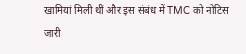खामियां मिली थीं और इस संबंध में TMC को नोटिस जारी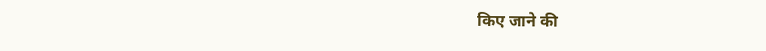किए जाने की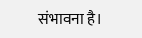संभावना है।